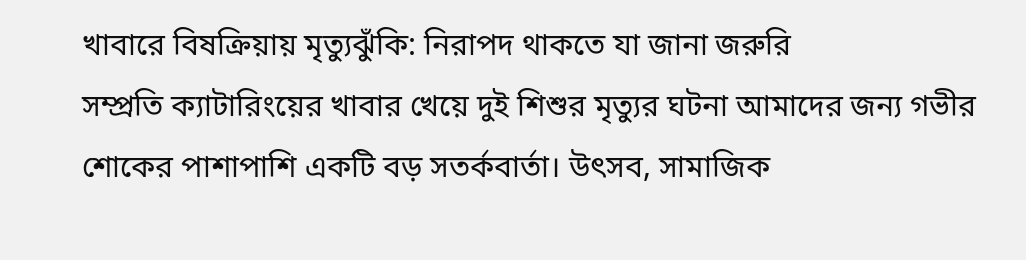খাবারে বিষক্রিয়ায় মৃত্যুঝুঁকি: নিরাপদ থাকতে যা জানা জরুরি
সম্প্রতি ক্যাটারিংয়ের খাবার খেয়ে দুই শিশুর মৃত্যুর ঘটনা আমাদের জন্য গভীর শোকের পাশাপাশি একটি বড় সতর্কবার্তা। উৎসব, সামাজিক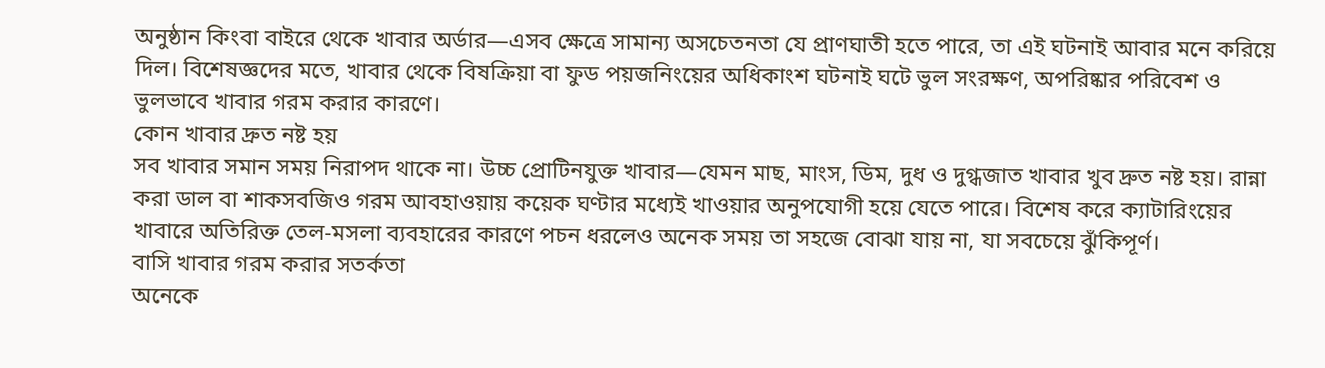অনুষ্ঠান কিংবা বাইরে থেকে খাবার অর্ডার—এসব ক্ষেত্রে সামান্য অসচেতনতা যে প্রাণঘাতী হতে পারে, তা এই ঘটনাই আবার মনে করিয়ে দিল। বিশেষজ্ঞদের মতে, খাবার থেকে বিষক্রিয়া বা ফুড পয়জনিংয়ের অধিকাংশ ঘটনাই ঘটে ভুল সংরক্ষণ, অপরিষ্কার পরিবেশ ও ভুলভাবে খাবার গরম করার কারণে।
কোন খাবার দ্রুত নষ্ট হয়
সব খাবার সমান সময় নিরাপদ থাকে না। উচ্চ প্রোটিনযুক্ত খাবার—যেমন মাছ, মাংস, ডিম, দুধ ও দুগ্ধজাত খাবার খুব দ্রুত নষ্ট হয়। রান্না করা ডাল বা শাকসবজিও গরম আবহাওয়ায় কয়েক ঘণ্টার মধ্যেই খাওয়ার অনুপযোগী হয়ে যেতে পারে। বিশেষ করে ক্যাটারিংয়ের খাবারে অতিরিক্ত তেল-মসলা ব্যবহারের কারণে পচন ধরলেও অনেক সময় তা সহজে বোঝা যায় না, যা সবচেয়ে ঝুঁকিপূর্ণ।
বাসি খাবার গরম করার সতর্কতা
অনেকে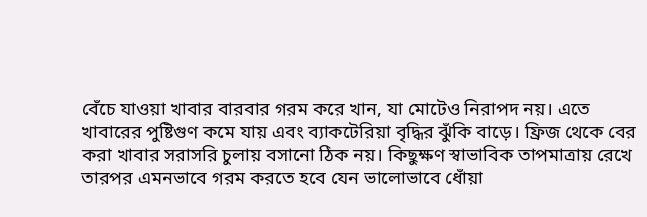বেঁচে যাওয়া খাবার বারবার গরম করে খান, যা মোটেও নিরাপদ নয়। এতে খাবারের পুষ্টিগুণ কমে যায় এবং ব্যাকটেরিয়া বৃদ্ধির ঝুঁকি বাড়ে। ফ্রিজ থেকে বের করা খাবার সরাসরি চুলায় বসানো ঠিক নয়। কিছুক্ষণ স্বাভাবিক তাপমাত্রায় রেখে তারপর এমনভাবে গরম করতে হবে যেন ভালোভাবে ধোঁয়া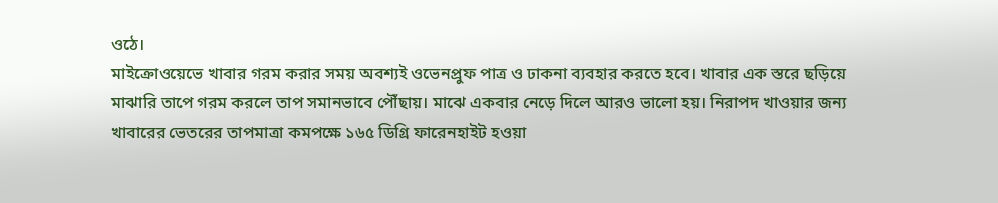ওঠে।
মাইক্রোওয়েভে খাবার গরম করার সময় অবশ্যই ওভেনপ্রুফ পাত্র ও ঢাকনা ব্যবহার করতে হবে। খাবার এক স্তরে ছড়িয়ে মাঝারি তাপে গরম করলে তাপ সমানভাবে পৌঁছায়। মাঝে একবার নেড়ে দিলে আরও ভালো হয়। নিরাপদ খাওয়ার জন্য খাবারের ভেতরের তাপমাত্রা কমপক্ষে ১৬৫ ডিগ্রি ফারেনহাইট হওয়া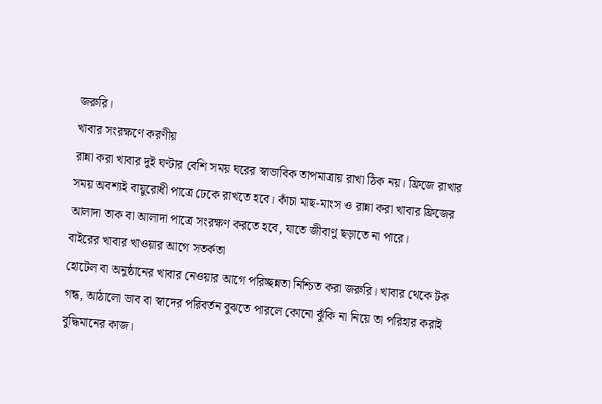জরুরি।
খাবার সংরক্ষণে করণীয়
রান্না করা খাবার দুই ঘণ্টার বেশি সময় ঘরের স্বাভাবিক তাপমাত্রায় রাখা ঠিক নয়। ফ্রিজে রাখার সময় অবশ্যই বায়ুরোধী পাত্রে ঢেকে রাখতে হবে। কাঁচা মাছ-মাংস ও রান্না করা খাবার ফ্রিজের আলাদা তাক বা আলাদা পাত্রে সংরক্ষণ করতে হবে, যাতে জীবাণু ছড়াতে না পারে।
বাইরের খাবার খাওয়ার আগে সতর্কতা
হোটেল বা অনুষ্ঠানের খাবার নেওয়ার আগে পরিচ্ছন্নতা নিশ্চিত করা জরুরি। খাবার থেকে টক গন্ধ, আঠালো ভাব বা স্বাদের পরিবর্তন বুঝতে পারলে কোনো ঝুঁকি না নিয়ে তা পরিহার করাই বুদ্ধিমানের কাজ।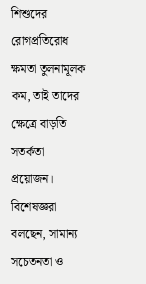শিশুদের রোগপ্রতিরোধ ক্ষমতা তুলনামূলক কম, তাই তাদের ক্ষেত্রে বাড়তি সতর্কতা প্রয়োজন।
বিশেষজ্ঞরা বলছেন, সামান্য সচেতনতা ও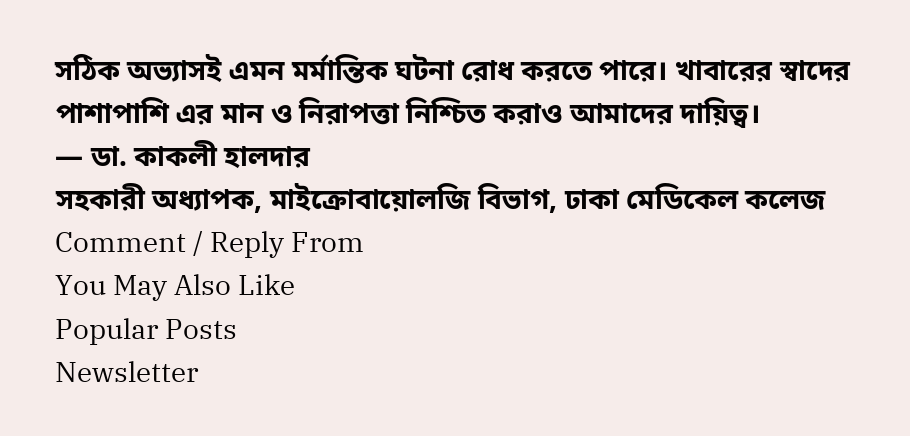সঠিক অভ্যাসই এমন মর্মান্তিক ঘটনা রোধ করতে পারে। খাবারের স্বাদের পাশাপাশি এর মান ও নিরাপত্তা নিশ্চিত করাও আমাদের দায়িত্ব।
— ডা. কাকলী হালদার
সহকারী অধ্যাপক, মাইক্রোবায়োলজি বিভাগ, ঢাকা মেডিকেল কলেজ
Comment / Reply From
You May Also Like
Popular Posts
Newsletter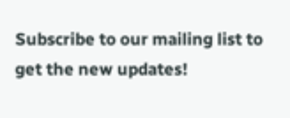Subscribe to our mailing list to get the new updates!